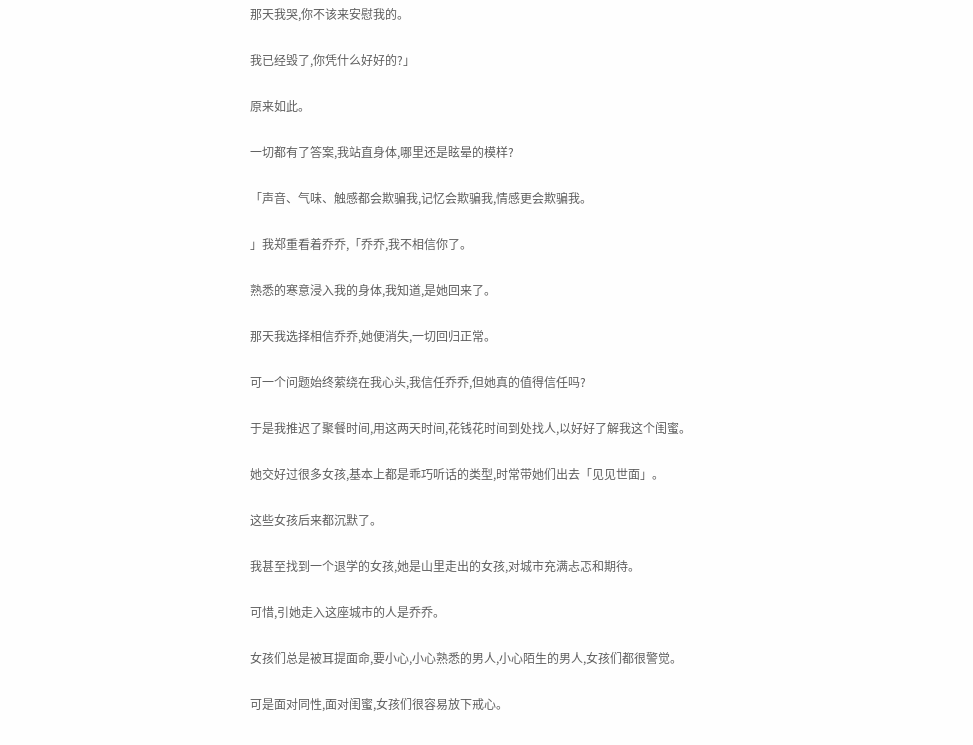那天我哭,你不该来安慰我的。

我已经毁了,你凭什么好好的?」

原来如此。

一切都有了答案,我站直身体,哪里还是眩晕的模样?

「声音、气味、触感都会欺骗我,记忆会欺骗我,情感更会欺骗我。

」我郑重看着乔乔,「乔乔,我不相信你了。

熟悉的寒意浸入我的身体,我知道,是她回来了。

那天我选择相信乔乔,她便消失,一切回归正常。

可一个问题始终萦绕在我心头,我信任乔乔,但她真的值得信任吗?

于是我推迟了聚餐时间,用这两天时间,花钱花时间到处找人,以好好了解我这个闺蜜。

她交好过很多女孩,基本上都是乖巧听话的类型,时常带她们出去「见见世面」。

这些女孩后来都沉默了。

我甚至找到一个退学的女孩,她是山里走出的女孩,对城市充满忐忑和期待。

可惜,引她走入这座城市的人是乔乔。

女孩们总是被耳提面命,要小心,小心熟悉的男人,小心陌生的男人,女孩们都很警觉。

可是面对同性,面对闺蜜,女孩们很容易放下戒心。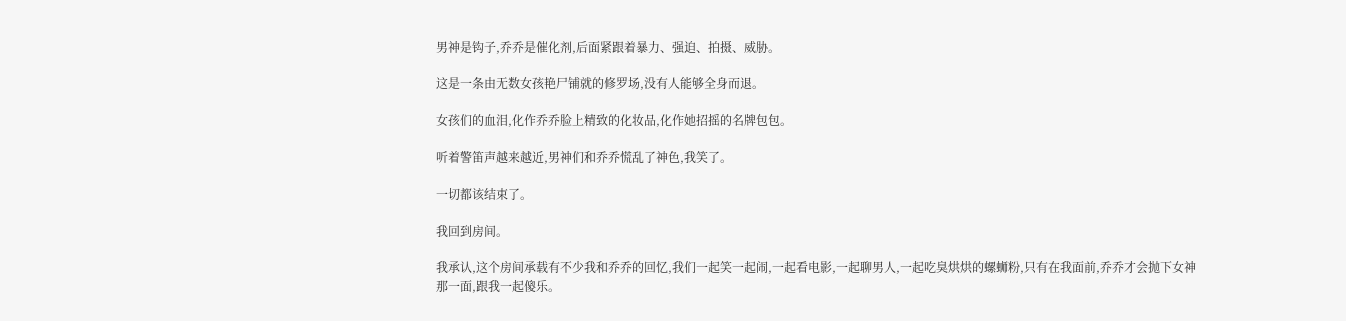男神是钩子,乔乔是催化剂,后面紧跟着暴力、强迫、拍摄、威胁。

这是一条由无数女孩艳尸铺就的修罗场,没有人能够全身而退。

女孩们的血泪,化作乔乔脸上精致的化妆品,化作她招摇的名牌包包。

听着警笛声越来越近,男神们和乔乔慌乱了神色,我笑了。

一切都该结束了。

我回到房间。

我承认,这个房间承载有不少我和乔乔的回忆,我们一起笑一起闹,一起看电影,一起聊男人,一起吃臭烘烘的螺蛳粉,只有在我面前,乔乔才会抛下女神那一面,跟我一起傻乐。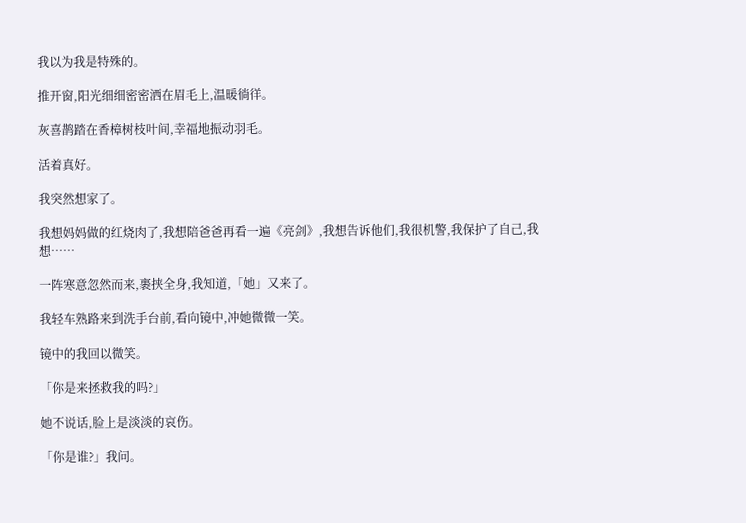我以为我是特殊的。

推开窗,阳光细细密密洒在眉毛上,温暖徜徉。

灰喜鹊踏在香樟树枝叶间,幸福地振动羽毛。

活着真好。

我突然想家了。

我想妈妈做的红烧肉了,我想陪爸爸再看一遍《亮剑》,我想告诉他们,我很机警,我保护了自己,我想……

一阵寒意忽然而来,裹挟全身,我知道,「她」又来了。

我轻车熟路来到洗手台前,看向镜中,冲她微微一笑。

镜中的我回以微笑。

「你是来拯救我的吗?」

她不说话,脸上是淡淡的哀伤。

「你是谁?」我问。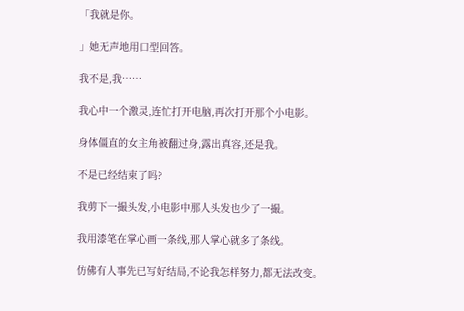「我就是你。

」她无声地用口型回答。

我不是,我……

我心中一个激灵,连忙打开电脑,再次打开那个小电影。

身体僵直的女主角被翻过身,露出真容,还是我。

不是已经结束了吗?

我剪下一撮头发,小电影中那人头发也少了一撮。

我用漆笔在掌心画一条线,那人掌心就多了条线。

仿佛有人事先已写好结局,不论我怎样努力,都无法改变。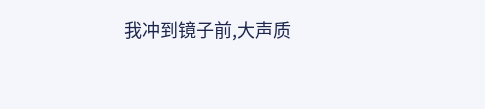我冲到镜子前,大声质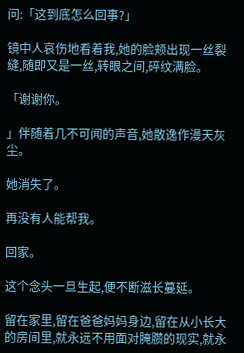问:「这到底怎么回事?」

镜中人哀伤地看着我,她的脸颊出现一丝裂缝,随即又是一丝,转眼之间,碎纹满脸。

「谢谢你。

」伴随着几不可闻的声音,她散逸作漫天灰尘。

她消失了。

再没有人能帮我。

回家。

这个念头一旦生起,便不断滋长蔓延。

留在家里,留在爸爸妈妈身边,留在从小长大的房间里,就永远不用面对腌臜的现实,就永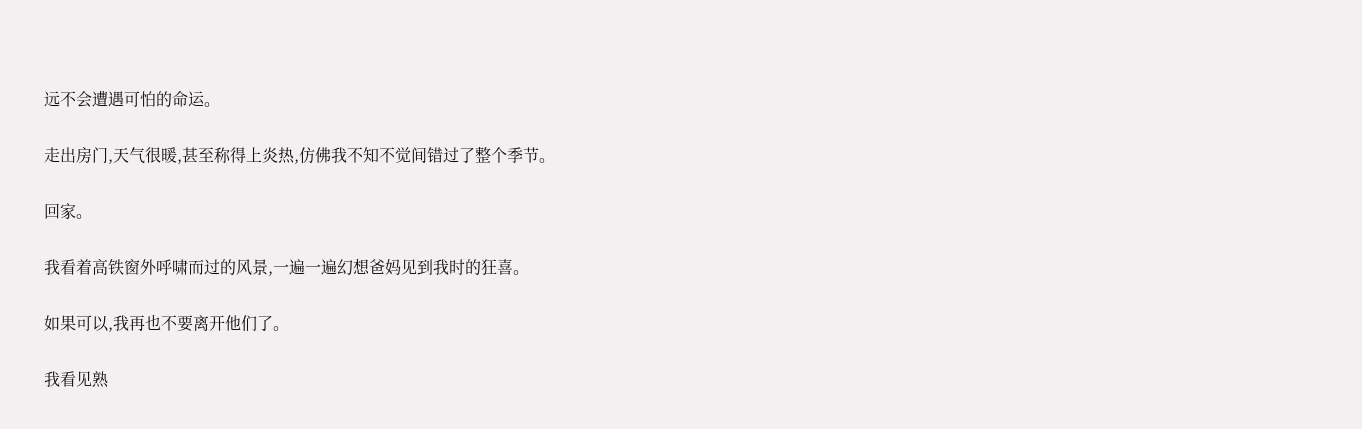远不会遭遇可怕的命运。

走出房门,天气很暖,甚至称得上炎热,仿佛我不知不觉间错过了整个季节。

回家。

我看着高铁窗外呼啸而过的风景,一遍一遍幻想爸妈见到我时的狂喜。

如果可以,我再也不要离开他们了。

我看见熟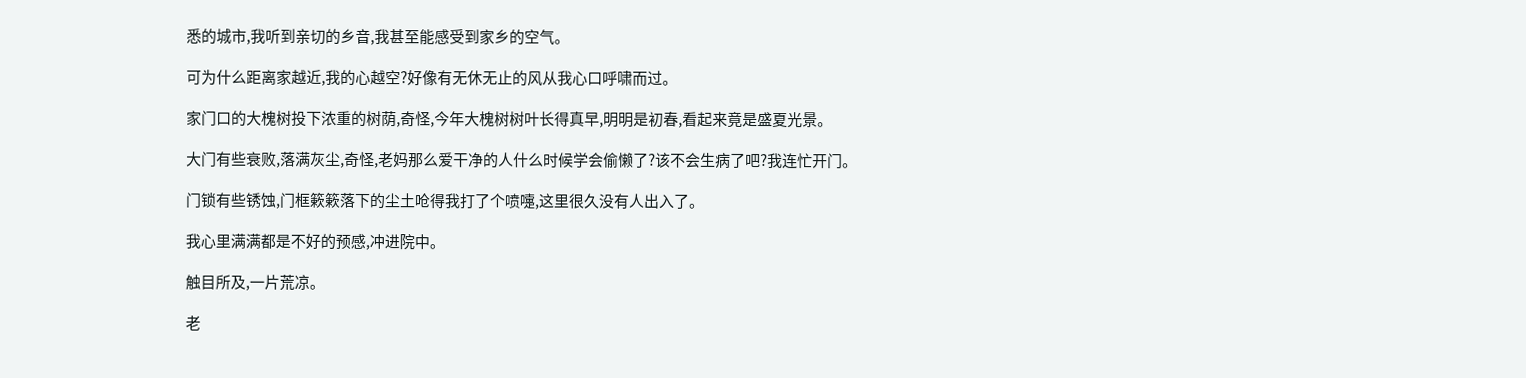悉的城市,我听到亲切的乡音,我甚至能感受到家乡的空气。

可为什么距离家越近,我的心越空?好像有无休无止的风从我心口呼啸而过。

家门口的大槐树投下浓重的树荫,奇怪,今年大槐树树叶长得真早,明明是初春,看起来竟是盛夏光景。

大门有些衰败,落满灰尘,奇怪,老妈那么爱干净的人什么时候学会偷懒了?该不会生病了吧?我连忙开门。

门锁有些锈蚀,门框簌簌落下的尘土呛得我打了个喷嚏,这里很久没有人出入了。

我心里满满都是不好的预感,冲进院中。

触目所及,一片荒凉。

老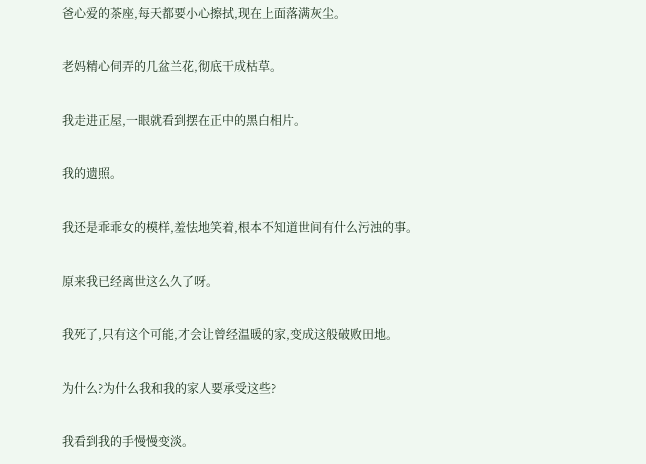爸心爱的茶座,每天都要小心擦拭,现在上面落满灰尘。

老妈精心伺弄的几盆兰花,彻底干成枯草。

我走进正屋,一眼就看到摆在正中的黑白相片。

我的遗照。

我还是乖乖女的模样,羞怯地笑着,根本不知道世间有什么污浊的事。

原来我已经离世这么久了呀。

我死了,只有这个可能,才会让曾经温暖的家,变成这般破败田地。

为什么?为什么我和我的家人要承受这些?

我看到我的手慢慢变淡。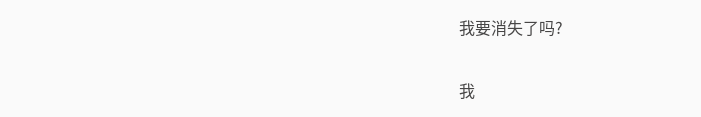我要消失了吗?

我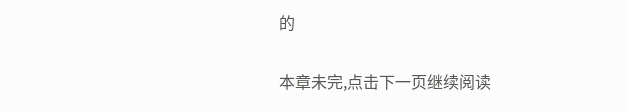的

本章未完,点击下一页继续阅读